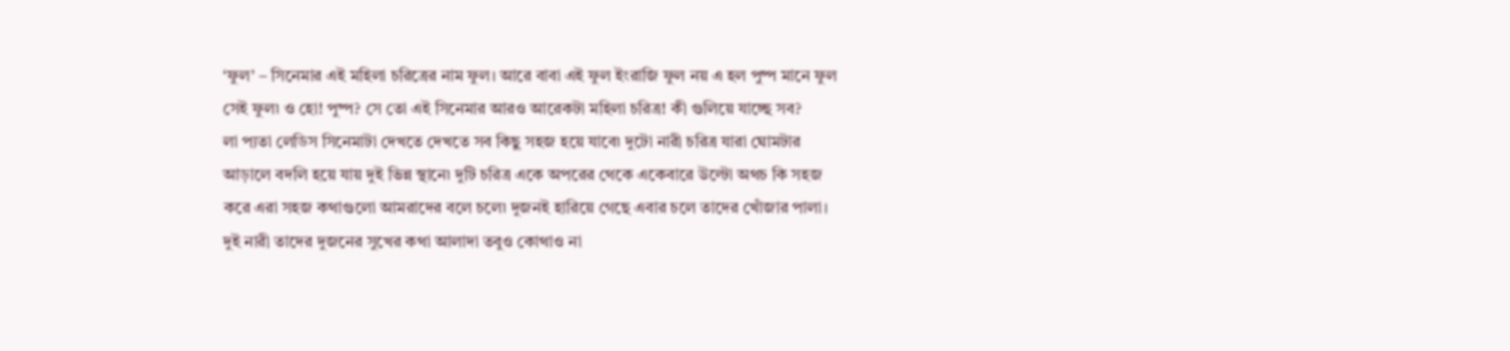‘ফুল’ – সিনেমার এই মহিলা চরিত্রের নাম ফুল। আরে বাবা এই ফুল ইংরাজি ফুল নয় এ হল পুষ্প মানে ফুল সেই ফুল৷ ও হো! পুষ্প? সে তো এই সিনেমার আরও আরেকটা মহিলা চরিত্র! কী গুলিয়ে যাচ্ছে সব?
লা প্যতা লেডিস সিনেমাটা দেখতে দেখতে সব কিছু সহজ হয়ে যাবে৷ দুটো নারী চরিত্র যারা ঘোমটার আড়ালে বদলি হয়ে যায় দুই ভিন্ন স্থানে৷ দুটি চরিত্র একে অপরের থেকে একেবারে উল্টো অথচ কি সহজ করে এরা সহজ কথাগুলো আমরাদের বলে চলে৷ দুজনই হারিয়ে গেছে এবার চলে তাদের খোঁজার পালা। দুই নারী তাদের দুজনের সুখের কথা আলাদা তবুও কোথাও না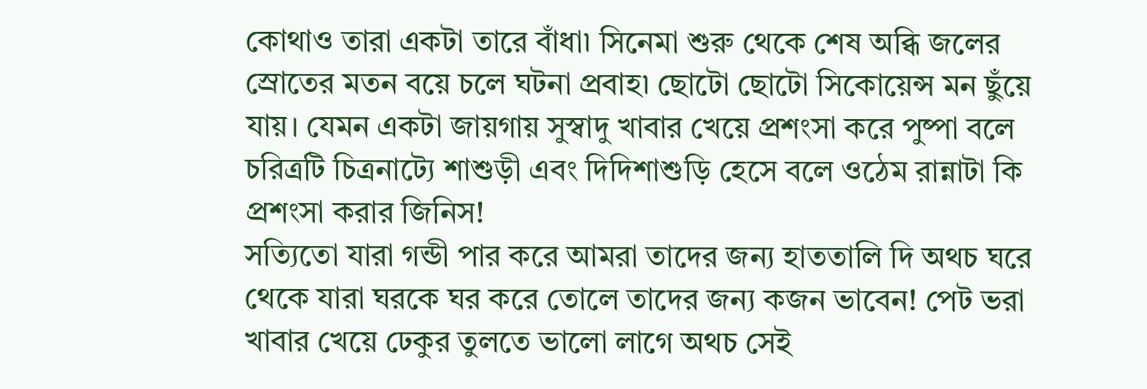কোথাও তারা একটা তারে বাঁধা৷ সিনেমা শুরু থেকে শেষ অব্ধি জলের স্রোতের মতন বয়ে চলে ঘটনা প্রবাহ৷ ছোটো ছোটো সিকোয়েন্স মন ছুঁয়ে যায়। যেমন একটা জায়গায় সুস্বাদু খাবার খেয়ে প্রশংসা করে পুষ্পা বলে চরিত্রটি চিত্রনাট্যে শাশুড়ী এবং দিদিশাশুড়ি হেসে বলে ওঠেম রান্নাটা কি প্রশংসা করার জিনিস!
সত্যিতো যারা গন্ডী পার করে আমরা তাদের জন্য হাততালি দি অথচ ঘরে থেকে যারা ঘরকে ঘর করে তোলে তাদের জন্য কজন ভাবেন! পেট ভরা খাবার খেয়ে ঢেকুর তুলতে ভালো লাগে অথচ সেই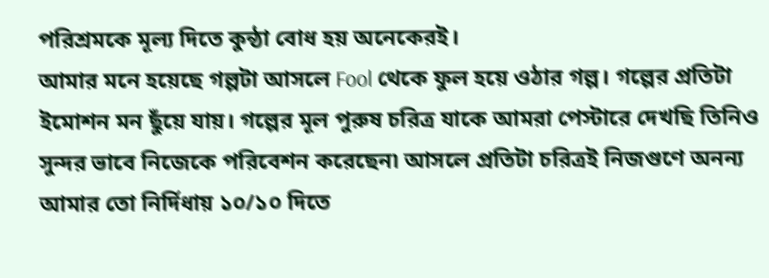পরিশ্রমকে মূল্য দিতে কুন্ঠা বোধ হয় অনেকেরই।
আমার মনে হয়েছে গল্পটা আসলে Fool থেকে ফুল হয়ে ওঠার গল্প। গল্পের প্রতিটা ইমোশন মন ছুঁয়ে যায়। গল্পের মূল পুরুষ চরিত্র যাকে আমরা পেস্টারে দেখছি তিনিও সুন্দর ভাবে নিজেকে পরিবেশন করেছেন৷ আসলে প্রতিটা চরিত্রই নিজগুণে অনন্য আমার তো নির্দিধায় ১০/১০ দিতে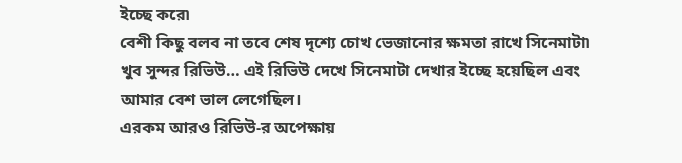ইচ্ছে করে৷
বেশী কিছু বলব না তবে শেষ দৃশ্যে চোখ ভেজানোর ক্ষমতা রাখে সিনেমাটা৷
খুব সুন্দর রিভিউ… এই রিভিউ দেখে সিনেমাটা দেখার ইচ্ছে হয়েছিল এবং আমার বেশ ভাল লেগেছিল।
এরকম আরও রিভিউ-র অপেক্ষায়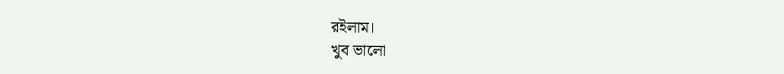রইলাম।
খুব ভালো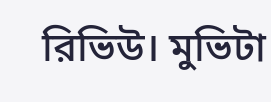রিভিউ। মুভিটা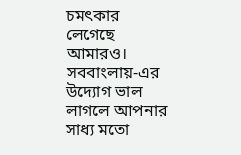চমৎকার লেগেছে আমারও।
সববাংলায়-এর উদ্যোগ ভাল লাগলে আপনার সাধ্য মতো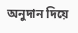অনুদান দিয়ে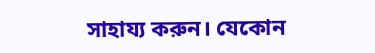সাহায্য করুন। যেকোন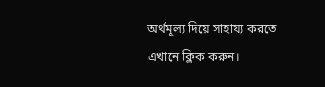অর্থমূল্য দিয়ে সাহায্য করতে এখানে ক্লিক করুন।